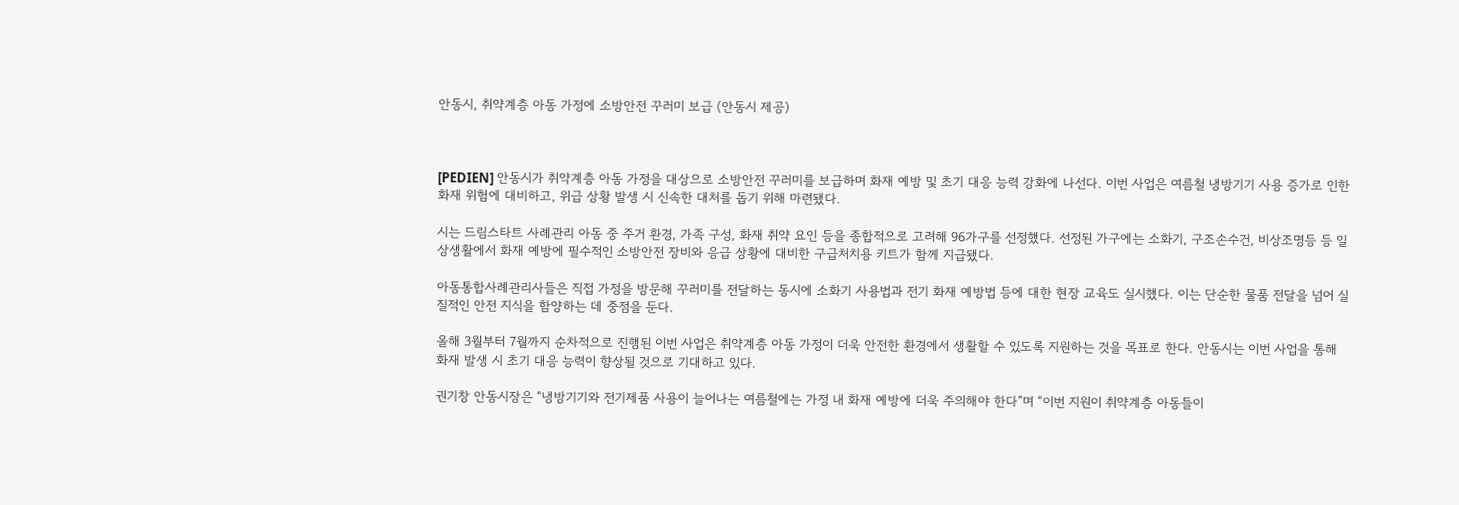안동시, 취약계층 아동 가정에 소방안전 꾸러미 보급 (안동시 제공)



[PEDIEN] 안동시가 취약계층 아동 가정을 대상으로 소방안전 꾸러미를 보급하며 화재 예방 및 초기 대응 능력 강화에 나선다. 이번 사업은 여름철 냉방기기 사용 증가로 인한 화재 위험에 대비하고, 위급 상황 발생 시 신속한 대처를 돕기 위해 마련됐다.

시는 드림스타트 사례관리 아동 중 주거 환경, 가족 구성, 화재 취약 요인 등을 종합적으로 고려해 96가구를 선정했다. 선정된 가구에는 소화기, 구조손수건, 비상조명등 등 일상생활에서 화재 예방에 필수적인 소방안전 장비와 응급 상황에 대비한 구급처치용 키트가 함께 지급됐다.

아동통합사례관리사들은 직접 가정을 방문해 꾸러미를 전달하는 동시에 소화기 사용법과 전기 화재 예방법 등에 대한 현장 교육도 실시했다. 이는 단순한 물품 전달을 넘어 실질적인 안전 지식을 함양하는 데 중점을 둔다.

올해 3월부터 7월까지 순차적으로 진행된 이번 사업은 취약계층 아동 가정이 더욱 안전한 환경에서 생활할 수 있도록 지원하는 것을 목표로 한다. 안동시는 이번 사업을 통해 화재 발생 시 초기 대응 능력이 향상될 것으로 기대하고 있다.

권기창 안동시장은 “냉방기기와 전기제품 사용이 늘어나는 여름철에는 가정 내 화재 예방에 더욱 주의해야 한다”며 “이번 지원이 취약계층 아동들이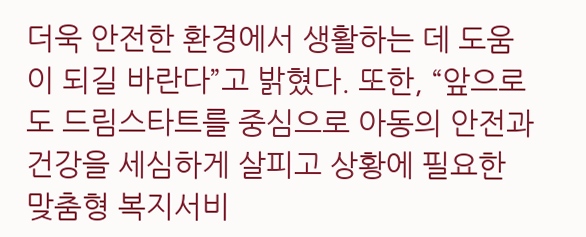더욱 안전한 환경에서 생활하는 데 도움이 되길 바란다”고 밝혔다. 또한, “앞으로도 드림스타트를 중심으로 아동의 안전과 건강을 세심하게 살피고 상황에 필요한 맞춤형 복지서비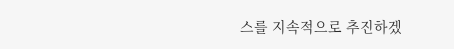스를 지속적으로 추진하겠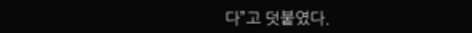다”고 덧붙였다.